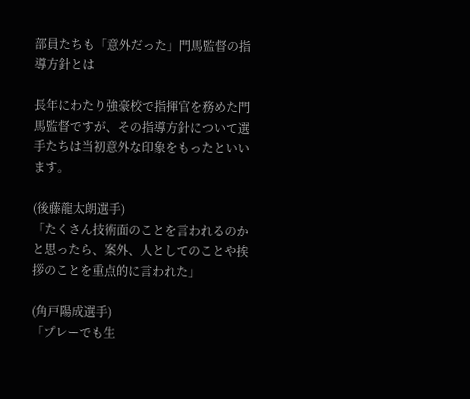部員たちも「意外だった」門馬監督の指導方針とは

長年にわたり強豪校で指揮官を務めた門馬監督ですが、その指導方針について選手たちは当初意外な印象をもったといいます。

(後藤龍太朗選手)
「たくさん技術面のことを言われるのかと思ったら、案外、人としてのことや挨拶のことを重点的に言われた」

(角戸陽成選手)
「プレーでも生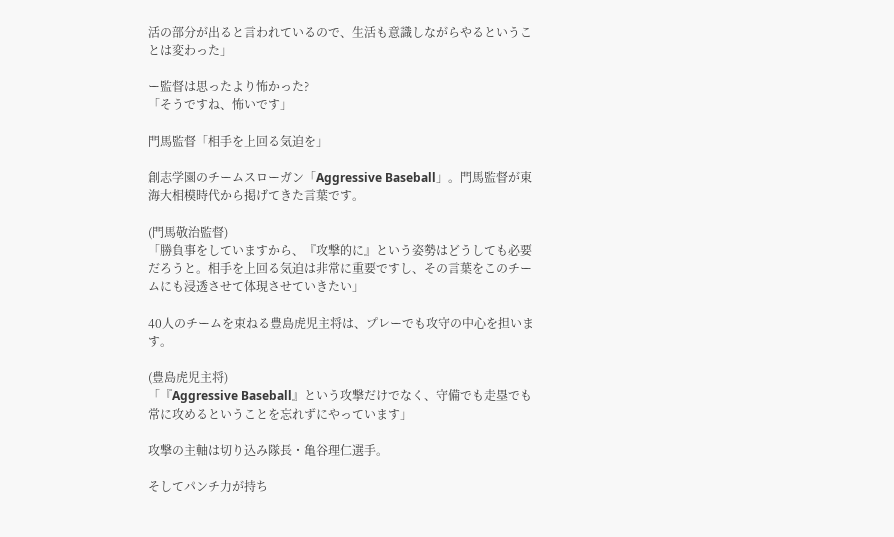活の部分が出ると言われているので、生活も意識しながらやるということは変わった」

ー監督は思ったより怖かった?
「そうですね、怖いです」

門馬監督「相手を上回る気迫を」

創志学園のチームスローガン「Aggressive Baseball」。門馬監督が東海大相模時代から掲げてきた言葉です。

(門馬敬治監督)
「勝負事をしていますから、『攻撃的に』という姿勢はどうしても必要だろうと。相手を上回る気迫は非常に重要ですし、その言葉をこのチームにも浸透させて体現させていきたい」

40人のチームを束ねる豊島虎児主将は、プレーでも攻守の中心を担います。

(豊島虎児主将)
「『Aggressive Baseball』という攻撃だけでなく、守備でも走塁でも常に攻めるということを忘れずにやっています」

攻撃の主軸は切り込み隊長・亀谷理仁選手。

そしてパンチ力が持ち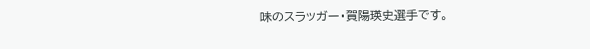味のスラッガー・賀陽瑛史選手です。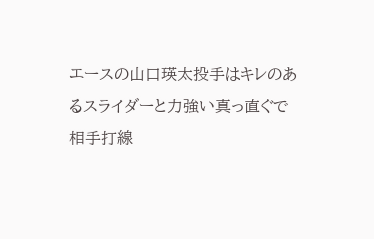エースの山口瑛太投手はキレのあるスライダーと力強い真っ直ぐで相手打線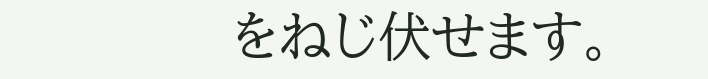をねじ伏せます。